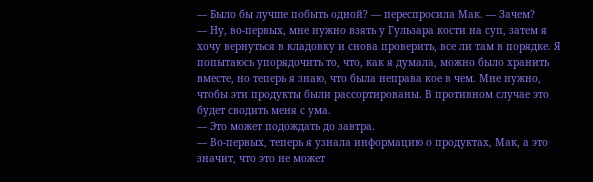— Было бы лучше побыть одной? — переспросила Мак. — Зачем?
— Ну, во-первых, мне нужно взять у Гульзара кости на суп, затем я хочу вернуться в кладовку и снова проверить, все ли там в порядке. Я попытаюсь упорядочить то, что, как я думала, можно было хранить вместе, но теперь я знаю, что была неправа кое в чем. Мне нужно, чтобы эти продукты были рассортированы. В противном случае это будет сводить меня с ума.
— Это может подождать до завтра.
— Во-первых, теперь я узнала информацию о продуктах, Мак, а это значит, что это не может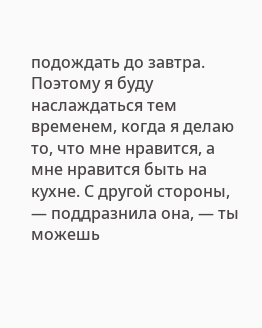подождать до завтра. Поэтому я буду наслаждаться тем временем, когда я делаю то, что мне нравится, а мне нравится быть на кухне. С другой стороны, — поддразнила она, — ты можешь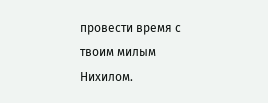провести время с твоим милым Нихилом.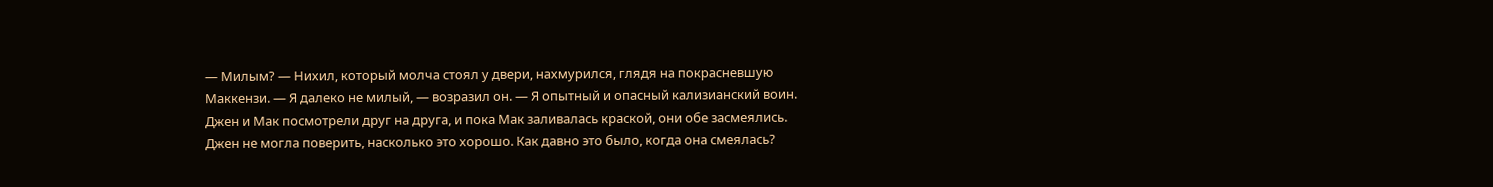— Милым? — Нихил, который молча стоял у двери, нахмурился, глядя на покрасневшую Маккензи. — Я далеко не милый, — возразил он. — Я опытный и опасный кализианский воин.
Джен и Мак посмотрели друг на друга, и пока Мак заливалась краской, они обе засмеялись. Джен не могла поверить, насколько это хорошо. Как давно это было, когда она смеялась?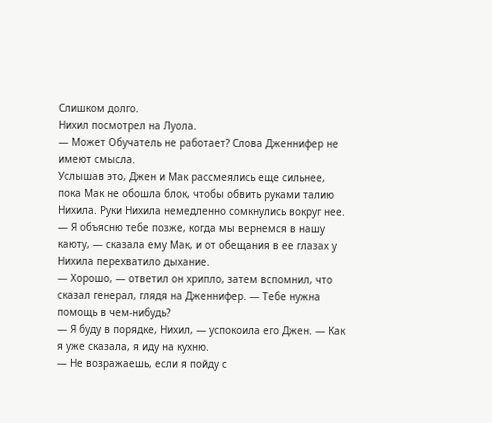Слишком долго.
Нихил посмотрел на Луола.
— Может Обучатель не работает? Слова Дженнифер не имеют смысла.
Услышав это, Джен и Мак рассмеялись еще сильнее, пока Мак не обошла блок, чтобы обвить руками талию Нихила. Руки Нихила немедленно сомкнулись вокруг нее.
— Я объясню тебе позже, когда мы вернемся в нашу каюту, — сказала ему Мак, и от обещания в ее глазах у Нихила перехватило дыхание.
— Хорошо, — ответил он хрипло, затем вспомнил, что сказал генерал, глядя на Дженнифер. — Тебе нужна помощь в чем-нибудь?
— Я буду в порядке, Нихил, — успокоила его Джен. — Как я уже сказала, я иду на кухню.
— Не возражаешь, если я пойду с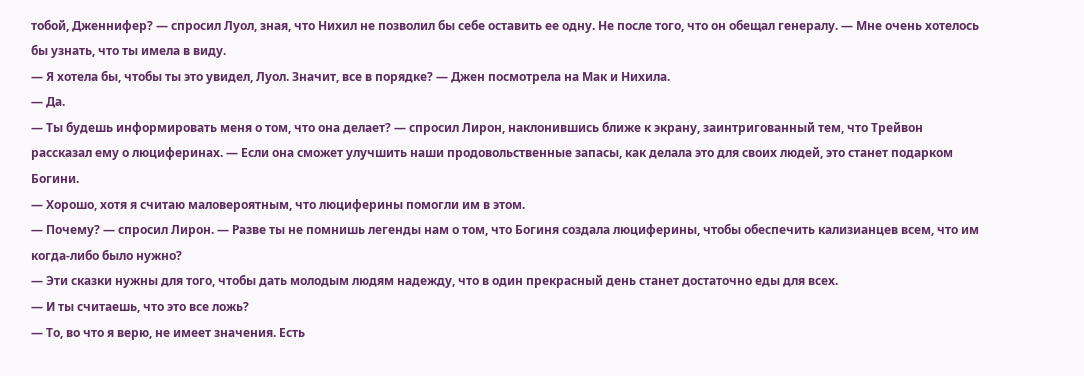тобой, Дженнифер? — спросил Луол, зная, что Нихил не позволил бы себе оставить ее одну. Не после того, что он обещал генералу. — Мне очень хотелось бы узнать, что ты имела в виду.
— Я хотела бы, чтобы ты это увидел, Луол. Значит, все в порядке? — Джен посмотрела на Мак и Нихила.
— Да.
— Ты будешь информировать меня о том, что она делает? — спросил Лирон, наклонившись ближе к экрану, заинтригованный тем, что Трейвон рассказал ему о люциферинах. — Если она сможет улучшить наши продовольственные запасы, как делала это для своих людей, это станет подарком Богини.
— Хорошо, хотя я считаю маловероятным, что люциферины помогли им в этом.
— Почему? — спросил Лирон. — Разве ты не помнишь легенды нам о том, что Богиня создала люциферины, чтобы обеспечить кализианцев всем, что им когда-либо было нужно?
— Эти сказки нужны для того, чтобы дать молодым людям надежду, что в один прекрасный день станет достаточно еды для всех.
— И ты считаешь, что это все ложь?
— То, во что я верю, не имеет значения. Есть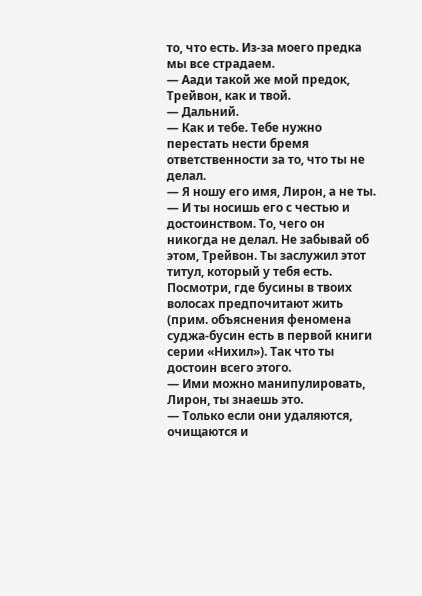то, что есть. Из-за моего предка мы все страдаем.
— Аади такой же мой предок, Трейвон, как и твой.
— Дальний.
— Как и тебе. Тебе нужно перестать нести бремя ответственности за то, что ты не делал.
— Я ношу его имя, Лирон, а не ты.
— И ты носишь его с честью и достоинством. То, чего он никогда не делал. Не забывай об этом, Трейвон. Ты заслужил этот титул, который у тебя есть. Посмотри, где бусины в твоих волосах предпочитают жить (прим. объяснения феномена суджа-бусин есть в первой книги серии «Нихил»). Так что ты достоин всего этого.
— Ими можно манипулировать, Лирон, ты знаешь это.
— Только если они удаляются, очищаются и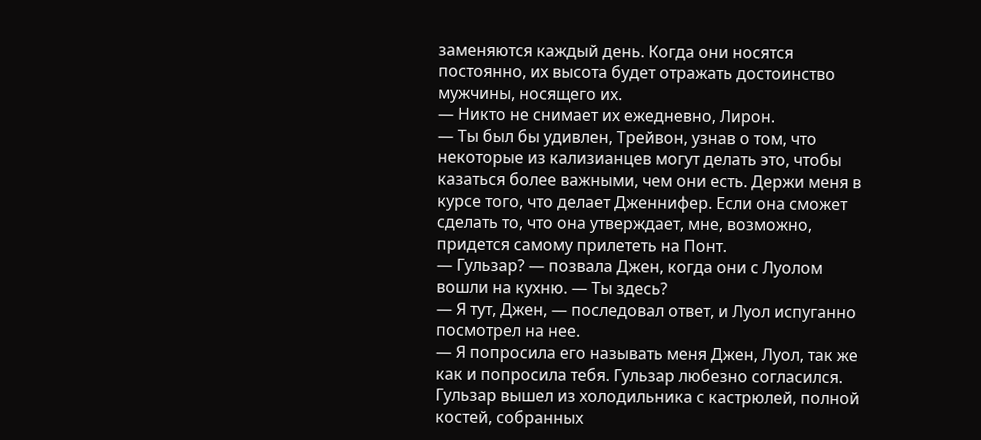заменяются каждый день. Когда они носятся постоянно, их высота будет отражать достоинство мужчины, носящего их.
— Никто не снимает их ежедневно, Лирон.
— Ты был бы удивлен, Трейвон, узнав о том, что некоторые из кализианцев могут делать это, чтобы казаться более важными, чем они есть. Держи меня в курсе того, что делает Дженнифер. Если она сможет сделать то, что она утверждает, мне, возможно, придется самому прилететь на Понт.
— Гульзар? — позвала Джен, когда они с Луолом вошли на кухню. — Ты здесь?
— Я тут, Джен, — последовал ответ, и Луол испуганно посмотрел на нее.
— Я попросила его называть меня Джен, Луол, так же как и попросила тебя. Гульзар любезно согласился.
Гульзар вышел из холодильника с кастрюлей, полной костей, собранных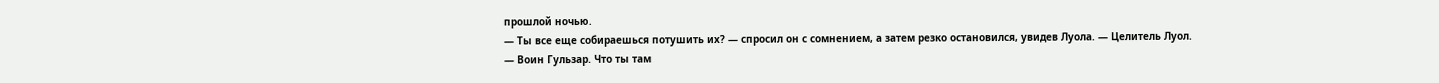прошлой ночью.
— Ты все еще собираешься потушить их? — спросил он с сомнением, а затем резко остановился, увидев Луола. — Целитель Луол.
— Воин Гульзар. Что ты там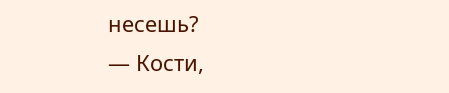несешь?
— Кости,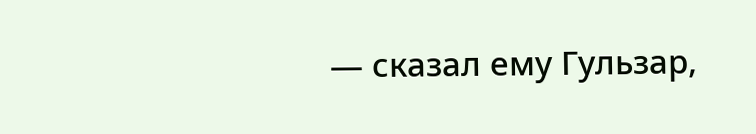— сказал ему Гульзар,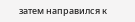затем направился к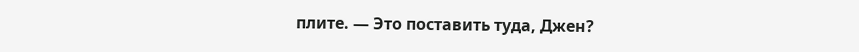плите. — Это поставить туда, Джен?